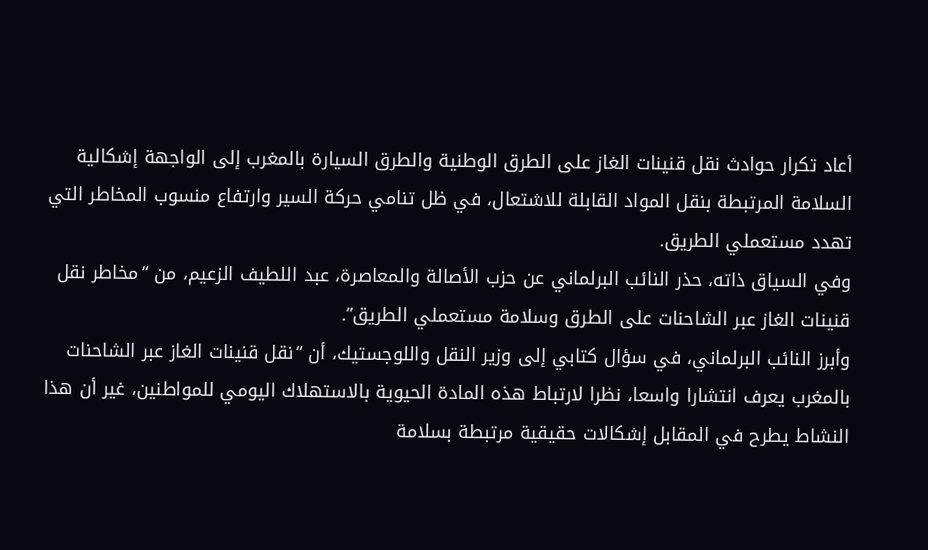أعاد تكرار حوادث نقل قنينات الغاز على الطرق الوطنية والطرق السيارة بالمغرب إلى الواجهة إشكالية السلامة المرتبطة بنقل المواد القابلة للاشتعال، في ظل تنامي حركة السير وارتفاع منسوب المخاطر التي تهدد مستعملي الطريق.
وفي السياق ذاته، حذر النائب البرلماني عن حزب الأصالة والمعاصرة، عبد اللطيف الزعيم، من “مخاطر نقل قنينات الغاز عبر الشاحنات على الطرق وسلامة مستعملي الطريق”.
وأبرز النائب البرلماني، في سؤال كتابي إلى وزير النقل واللوجستيك، أن “نقل قنينات الغاز عبر الشاحنات بالمغرب يعرف انتشارا واسعا، نظرا لارتباط هذه المادة الحيوية بالاستهلاك اليومي للمواطنين، غير أن هذا النشاط يطرح في المقابل إشكالات حقيقية مرتبطة بسلامة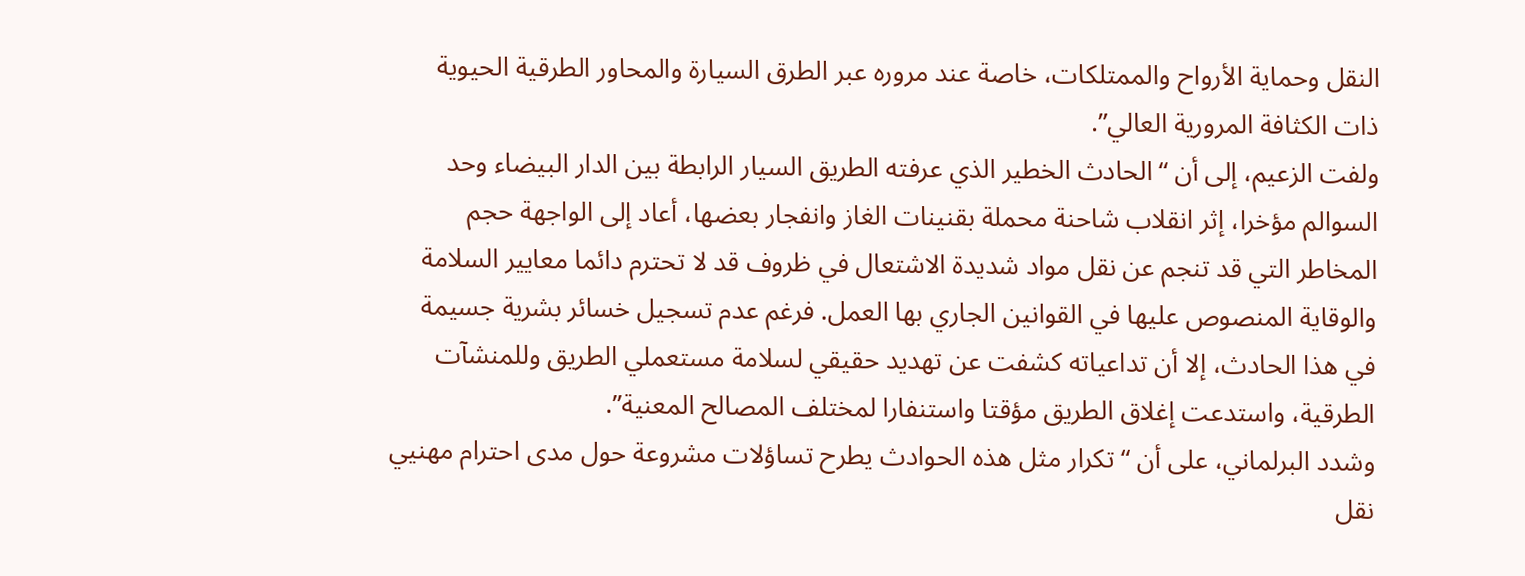النقل وحماية الأرواح والممتلكات، خاصة عند مروره عبر الطرق السيارة والمحاور الطرقية الحيوية ذات الكثافة المرورية العالي”.
ولفت الزعيم، إلى أن “الحادث الخطير الذي عرفته الطريق السيار الرابطة بين الدار البيضاء وحد السوالم مؤخرا، إثر انقلاب شاحنة محملة بقنينات الغاز وانفجار بعضها، أعاد إلى الواجهة حجم المخاطر التي قد تنجم عن نقل مواد شديدة الاشتعال في ظروف قد لا تحترم دائما معايير السلامة والوقاية المنصوص عليها في القوانين الجاري بها العمل. فرغم عدم تسجيل خسائر بشرية جسيمة في هذا الحادث، إلا أن تداعياته كشفت عن تهديد حقيقي لسلامة مستعملي الطريق وللمنشآت الطرقية، واستدعت إغلاق الطريق مؤقتا واستنفارا لمختلف المصالح المعنية”.
وشدد البرلماني، على أن “تكرار مثل هذه الحوادث يطرح تساؤلات مشروعة حول مدى احترام مهنيي نقل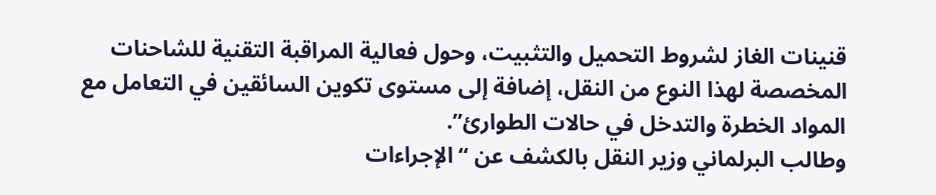قنينات الغاز لشروط التحميل والتثبيت، وحول فعالية المراقبة التقنية للشاحنات المخصصة لهذا النوع من النقل، إضافة إلى مستوى تكوين السائقين في التعامل مع المواد الخطرة والتدخل في حالات الطوارئ”.
وطالب البرلماني وزير النقل بالكشف عن “الإجراءات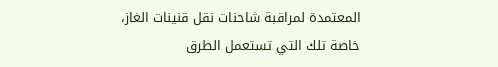المعتمدة لمراقبة شاحنات نقل قنينات الغاز، خاصة تلك التي تستعمل الطرق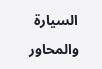السيارة والمحاور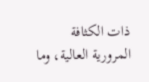ذات الكثافة المرورية العالية، وما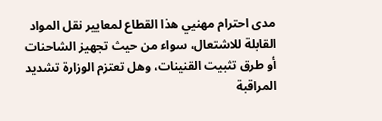مدى احترام مهنيي هذا القطاع لمعايير نقل المواد القابلة للاشتعال، سواء من حيث تجهيز الشاحنات أو طرق تثبيت القنينات، وهل تعتزم الوزارة تشديد المراقبة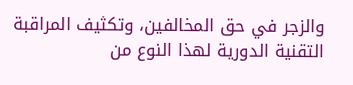والزجر في حق المخالفين، وتكثيف المراقبة التقنية الدورية لهذا النوع من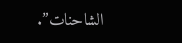الشاحنات”.